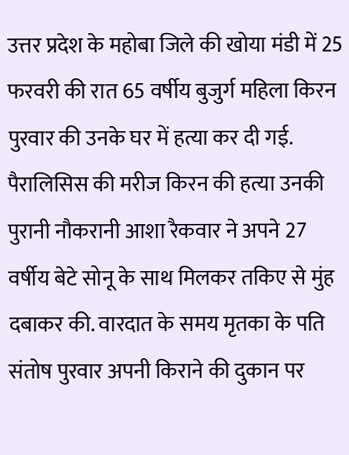उत्तर प्रदेश के महोबा जिले की खोया मंडी में 25 फरवरी की रात 65 वर्षीय बुजुर्ग महिला किरन पुरवार की उनके घर में हत्या कर दी गई. पैरालिसिस की मरीज किरन की हत्या उनकी पुरानी नौकरानी आशा रैकवार ने अपने 27 वर्षीय बेटे सोनू के साथ मिलकर तकिए से मुंह दबाकर की. वारदात के समय मृतका के पति संतोष पुरवार अपनी किराने की दुकान पर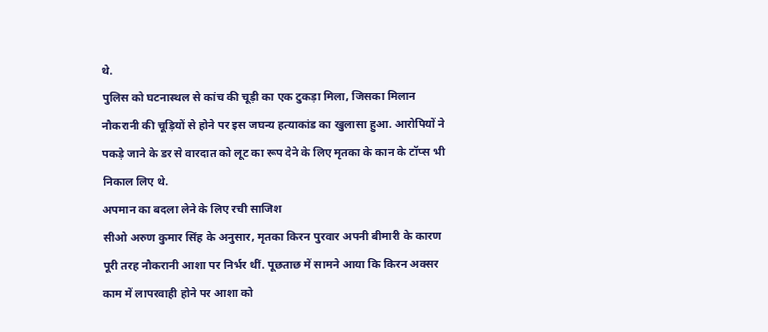थे.
पुलिस को घटनास्थल से कांच की चूड़ी का एक टुकड़ा मिला, जिसका मिलान नौकरानी की चूड़ियों से होने पर इस जघन्य हत्याकांड का खुलासा हुआ. आरोपियों ने पकड़े जाने के डर से वारदात को लूट का रूप देने के लिए मृतका के कान के टॉप्स भी निकाल लिए थे.
अपमान का बदला लेने के लिए रची साजिश
सीओ अरुण कुमार सिंह के अनुसार, मृतका किरन पुरवार अपनी बीमारी के कारण पूरी तरह नौकरानी आशा पर निर्भर थीं. पूछताछ में सामने आया कि किरन अक्सर काम में लापरवाही होने पर आशा को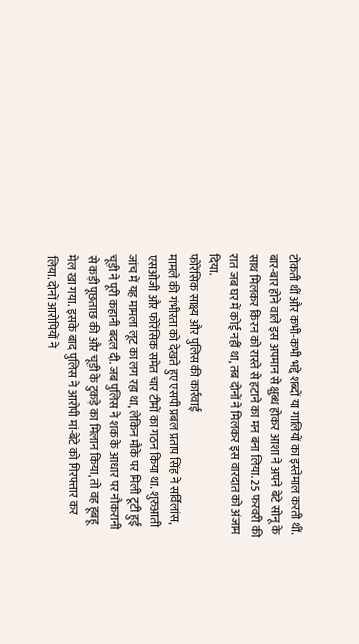टोकती थीं और कभी-कभी भद्दे शब्दों या गालियों का इस्तेमाल करती थीं.
बार-बार होने वाले इस अपमान से क्षुब्ध होकर आशा ने अपने बेटे सोनू के साथ मिलकर किरन को रास्ते से हटाने का मन बना लिया. 25 फरवरी की रात जब घर में कोई नहीं था, तब दोनों ने मिलकर इस वारदात को अंजाम दिया.
फोरेंसिक साक्ष्य और पुलिस की कार्रवाई
मामले की गंभीरता को देखते हुए एसपी प्रबल प्रताप सिंह ने सर्विलांस, एसओजी और फोरेंसिक समेत चार टीमों का गठन किया था. शुरुआती जांच में यह मामला लूट का लग रहा था, लेकिन मौके पर मिली टूटी हुई चूड़ी ने पूरी कहानी बदल दी. जब पुलिस ने शक के आधार पर नौकरानी से कड़ी पूछताछ की और चूड़ी के टुकड़े का मिलान किया, तो वह हूबहू मेल खा गया. इसके बाद पुलिस ने आरोपी मां-बेटे को गिरफ्तार कर लिया. दोनों आरोपियों ने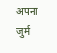अपना जुर्म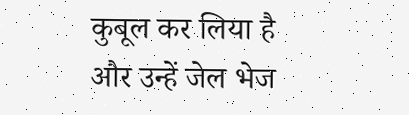कुबूल कर लिया है और उन्हें जेल भेज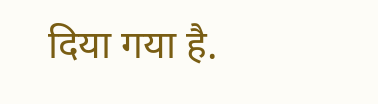दिया गया है.